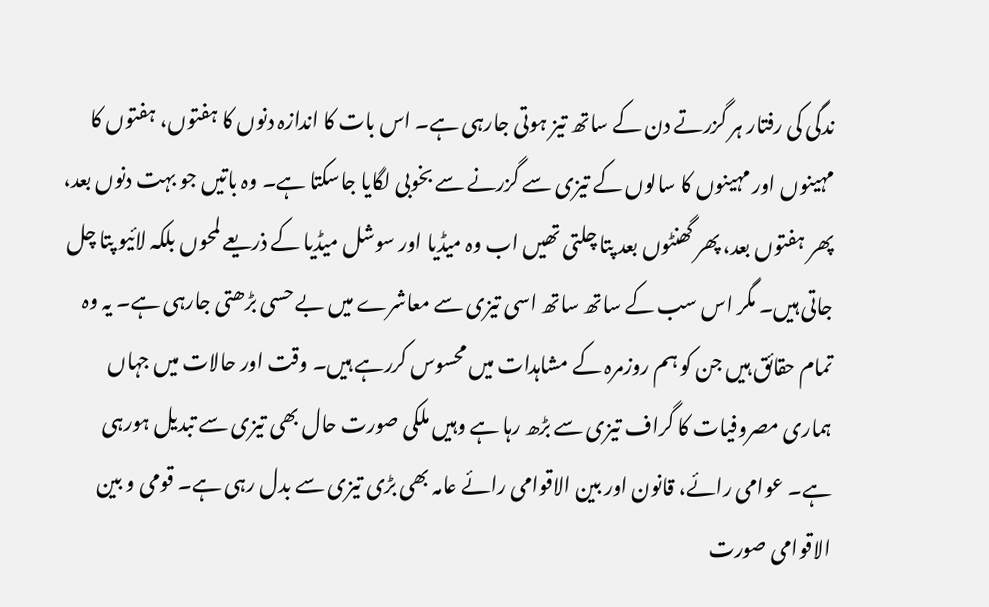ندگی کی رفتار ہر گزرتے دن کے ساتھ تیز ہوتی جارہی ہے۔ اس بات کا اندازہ دنوں کا ہفتوں، ہفتوں کا مہینوں اور مہینوں کا سالوں کے تیزی سے گزرنے سے بخوبی لگایا جاسکتا ہے۔ وہ باتیں جو بہت دنوں بعد، پھر ہفتوں بعد، پھر گھنٹوں بعد پتا چلتی تھیں اب وہ میڈیا اور سوشل میڈیا کے ذریعے لمحوں بلکہ لائیو پتا چل جاتی ہیں۔ مگر اس سب کے ساتھ ساتھ اسی تیزی سے معاشرے میں بے حسی بڑھتی جارہی ہے۔ یہ وہ تمام حقائق ہیں جن کو ہم روزمرہ کے مشاہدات میں محسوس کررہے ہیں۔ وقت اور حالات میں جہاں ہماری مصروفیات کا گراف تیزی سے بڑھ رہا ہے وہیں ملکی صورت حال بھی تیزی سے تبدیل ہورہی ہے۔ عوامی رائے، قانون اور بین الاقوامی رائے عامہ بھی بڑی تیزی سے بدل رہی ہے۔ قومی و بین الاقوامی صورت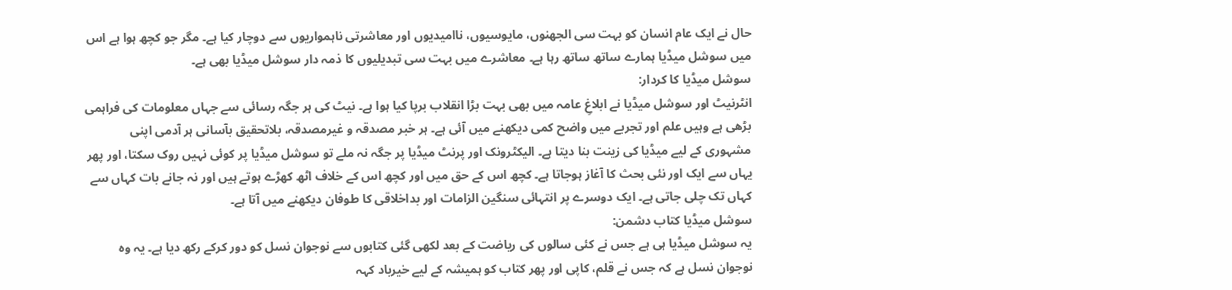حال نے ایک عام انسان کو بہت سی الجھنوں، مایوسیوں، ناامیدیوں اور معاشرتی ناہمواریوں سے دوچار کیا ہے۔ مگر جو کچھ ہوا ہے اس میں سوشل میڈیا ہمارے ساتھ ساتھ رہا ہے۔ معاشرے میں بہت سی تبدیلیوں کا ذمہ دار سوشل میڈیا بھی ہے۔
سوشل میڈیا کا کردار:
انٹرنیٹ اور سوشل میڈیا نے ابلاغِ عامہ میں بھی بہت بڑا انقلاب برپا کیا ہوا ہے۔ نیٹ کی ہر جگہ رسائی سے جہاں معلومات کی فراہمی بڑھی ہے وہیں علم اور تجربے میں واضح کمی دیکھنے میں آئی ہے۔ ہر خبر مصدقہ و غیرمصدقہ، بلاتحقیق بآسانی ہر آدمی اپنی مشہوری کے لیے میڈیا کی زینت بنا دیتا ہے۔ الیکٹرونک اور پرنٹ میڈیا پر جگہ نہ ملے تو سوشل میڈیا پر کوئی نہیں روک سکتا، اور پھر یہاں سے ایک اور نئی بحث کا آغاز ہوجاتا ہے۔ کچھ اس کے حق میں اور کچھ اس کے خلاف اٹھ کھڑے ہوتے ہیں اور نہ جانے بات کہاں سے کہاں تک چلی جاتی ہے۔ ایک دوسرے پر انتہائی سنگین الزامات اور بداخلاقی کا طوفان دیکھنے میں آتا ہے۔
سوشل میڈیا کتاب دشمن:
یہ سوشل میڈیا ہی ہے جس نے کئی سالوں کی ریاضت کے بعد لکھی گئی کتابوں سے نوجوان نسل کو دور کرکے رکھ دیا ہے۔ یہ وہ نوجوان نسل ہے کہ جس نے قلم، کاپی اور پھر کتاب کو ہمیشہ کے لیے خیرباد کہہ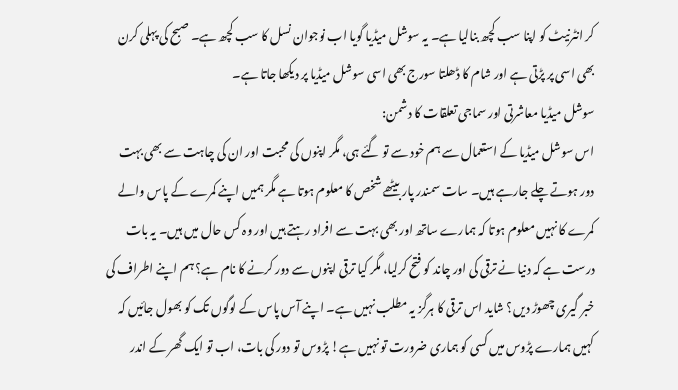کر انٹرنیٹ کو اپنا سب کچھ بنالیا ہے۔ یہ سوشل میڈیا گویا اب نوجوان نسل کا سب کچھ ہے۔ صبح کی پہلی کرن بھی اسی پر پڑتی ہے اور شام کا ڈھلتا سورج بھی اسی سوشل میڈیا پر دیکھا جاتا ہے۔
سوشل میڈیا معاشرتی اور سماجی تعلقات کا دشمن:
اس سوشل میڈیا کے استعمال سے ہم خود سے تو گئے ہی، مگر اپنوں کی محبت اور ان کی چاہت سے بھی بہت دور ہوتے چلے جارہے ہیں۔ سات سمندر پار بیٹھے شخص کا معلوم ہوتا ہے مگر ہمیں اپنے کمرے کے پاس والے کمرے کا نہیں معلوم ہوتا کہ ہمارے ساتھ اور بھی بہت سے افراد رہتے ہیں اور وہ کس حال میں ہیں۔ یہ بات درست ہے کہ دنیا نے ترقی کی اور چاند کو فتح کرلیا، مگر کیا ترقی اپنوں سے دور کرنے کا نام ہے؟ ہم اپنے اطراف کی خبر گیری چھوڑ دیں؟ شاید اس ترقی کا ہرگز یہ مطلب نہیں ہے۔ اپنے آس پاس کے لوگوں تک کو بھول جائیں کہ کہیں ہمارے پڑوس میں کسی کو ہماری ضرورت تو نہیں ہے! پڑوس تو دور کی بات، اب تو ایک گھر کے اندر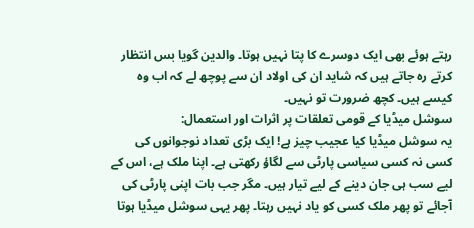رہتے ہوئے بھی ایک دوسرے کا پتا نہیں ہوتا۔ والدین گویا بس انتظار کرتے رہ جاتے ہیں کہ شاید ان کی اولاد ان سے پوچھ لے کہ اب وہ کیسے ہیں۔ کچھ ضرورت تو نہیں۔
سوشل میڈیا کے قومی تعلقات پر اثرات اور استعمال:
یہ سوشل میڈیا کیا عجیب چیز ہے! ایک بڑی تعداد نوجوانوں کی کسی نہ کسی سیاسی پارٹی سے لگاؤ رکھتی ہے۔ اپنا ملک ہے، اس کے لیے سب ہی جان دینے کے لیے تیار ہیں۔ مگر جب بات اپنی پارٹی کی آجائے تو پھر ملک کسی کو یاد نہیں رہتا۔ پھر یہی سوشل میڈیا ہوتا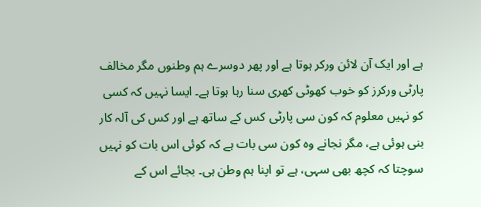ہے اور ایک آن لائن ورکر ہوتا ہے اور پھر دوسرے ہم وطنوں مگر مخالف پارٹی ورکرز کو خوب کھوٹی کھری سنا رہا ہوتا ہے۔ ایسا نہیں کہ کسی کو نہیں معلوم کہ کون سی پارٹی کس کے ساتھ ہے اور کس کی آلہ کار بنی ہوئی ہے، مگر نجانے وہ کون سی بات ہے کہ کوئی اس بات کو نہیں سوچتا کہ کچھ بھی سہی، ہے تو اپنا ہم وطن ہی۔ بجائے اس کے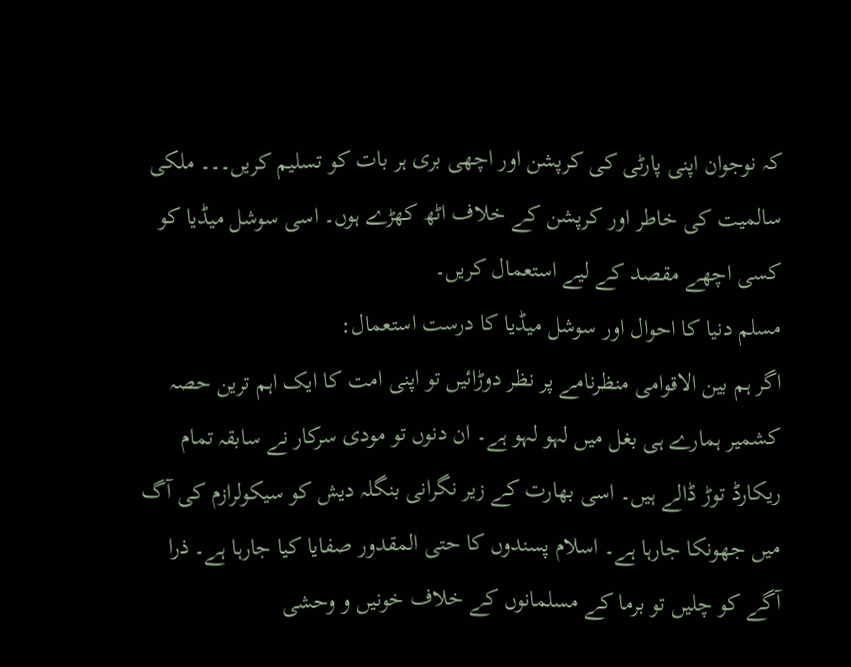کہ نوجوان اپنی پارٹی کی کرپشن اور اچھی بری ہر بات کو تسلیم کریں۔۔۔ ملکی سالمیت کی خاطر اور کرپشن کے خلاف اٹھ کھڑے ہوں۔ اسی سوشل میڈیا کو کسی اچھے مقصد کے لیے استعمال کریں۔
مسلم دنیا کا احوال اور سوشل میڈیا کا درست استعمال:
اگر ہم بین الاقوامی منظرنامے پر نظر دوڑائیں تو اپنی امت کا ایک اہم ترین حصہ کشمیر ہمارے ہی بغل میں لہو لہو ہے۔ ان دنوں تو مودی سرکار نے سابقہ تمام ریکارڈ توڑ ڈالے ہیں۔ اسی بھارت کے زیر نگرانی بنگلہ دیش کو سیکولرازم کی آگ میں جھونکا جارہا ہے۔ اسلام پسندوں کا حتی المقدور صفایا کیا جارہا ہے۔ ذرا آگے کو چلیں تو برما کے مسلمانوں کے خلاف خونیں و وحشی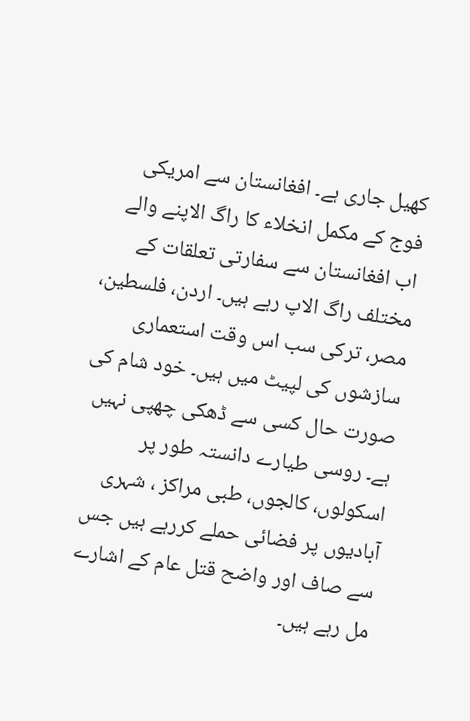کھیل جاری ہے۔ افغانستان سے امریکی فوج کے مکمل انخلاء کا راگ الاپنے والے اب افغانستان سے سفارتی تعلقات کے مختلف راگ الاپ رہے ہیں۔ اردن، فلسطین، مصر، ترکی سب اس وقت استعماری سازشوں کی لپیٹ میں ہیں۔ خود شام کی صورت حال کسی سے ڈھکی چھپی نہیں ہے۔ روسی طیارے دانستہ طور پر اسکولوں، کالجوں، طبی مراکز ، شہری آبادیوں پر فضائی حملے کررہے ہیں جس سے صاف اور واضح قتل عام کے اشارے مل رہے ہیں۔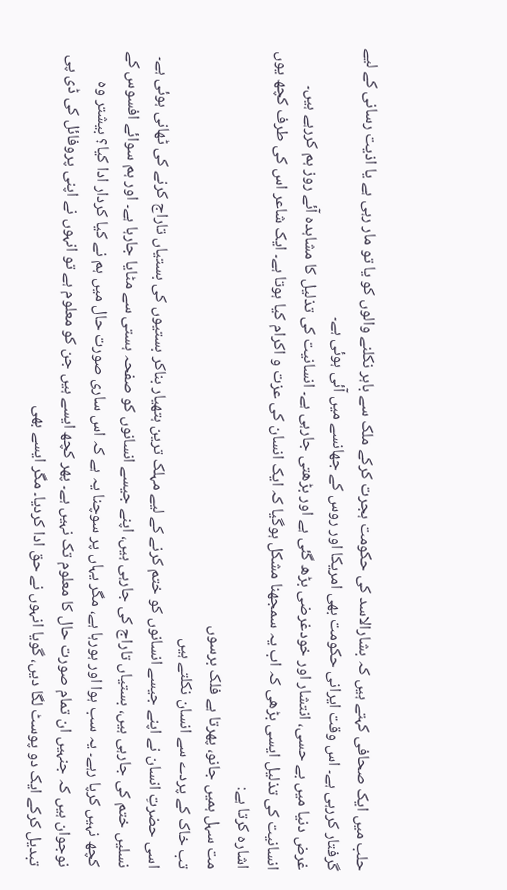حلب میں ایک صحافی کہتے ہیں کہ بشارالاسد کی حکومت ہجرت کرکے ملک سے باہر نکلنے والوں کو یا تو مار رہی ہے یا اذیت رسانی کے لیے گرفتار کررہی ہے۔ اس وقت ایرانی حکومت بھی امریکا اور روس کے جھانسے میں آئی ہوئی ہے۔
غرض دنیا میں بے حسی، انتشار اور خودغرضی بڑھ گئی ہے اور بڑھتی جارہی ہے۔ انسانیت کی تذلیل کا مشاہدہ آئے روز ہم کررہے ہیں۔ انسانیت کی تذلیل ایسی بڑھی کہ اب یہ سمجھنا مشکل ہوگیا کہ ایک انسان کی عزت و اکرام کیا ہوتا ہے۔ ایک شاعر اس کی طرف کچھ یوں اشارہ کرتا ہے:
مت سہل ہمیں جانو، پھرتا ہے فلک برسوں
تب خاک کے پردے سے انسان نکلتے ہیں
اسی حضرتِ انسان نے اپنے جیسے انسانوں کو ختم کرنے کے لیے مہلک ترین ہتھیار بناکر بستیوں کی بستیاں تاراج کرنے کی ٹھانی ہوئی ہے۔ نسلیں ختم کی جارہی ہیں، بستیاں تاراج کی جارہی ہیں، اپنے جیسے انسانوں کو صفحہ ہستی سے مٹایا جارہا ہے۔ اور ہم سوائے افسوس کے کچھ نہیں کرپا رہے۔ یہ سب ہوا اور ہورہا ہے، مگر یہاں پر سوچنا یہ ہے کہ اس ساری صورت حال میں ہم نے کیا کردار ادا کیا؟ بیشتر وہ نوجوان ہیں کہ جنہیں ان تمام صورت حال کا معلوم تک نہیں ہے۔ پھر کچھ ایسے ہیں جن کو معلوم ہے تو انہوں نے اپنی پروفائل کی ڈی پی تبدیل کرکے ایک دو پوسٹ لگا دیں، گویا انہوں نے حق ادا کردیا۔ مگر ایسے بھی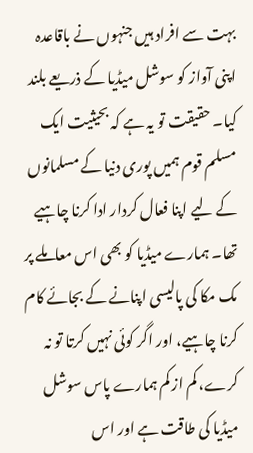بہت سے افراد ہیں جنہوں نے باقاعدہ اپنی آواز کو سوشل میڈیا کے ذریعے بلند کیا۔ حقیقت تو یہ ہے کہ بحیثیت ایک مسلم قوم ہمیں پوری دنیا کے مسلمانوں کے لیے اپنا فعال کردار ادا کرنا چاہیے تھا۔ ہمارے میڈیا کو بھی اس معاملے پر مک مکا کی پالیسی اپنانے کے بجائے کام کرنا چاہیے، اور اگر کوئی نہیں کرتا تو نہ کرے، کم از کم ہمارے پاس سوشل میڈیا کی طاقت ہے اور اس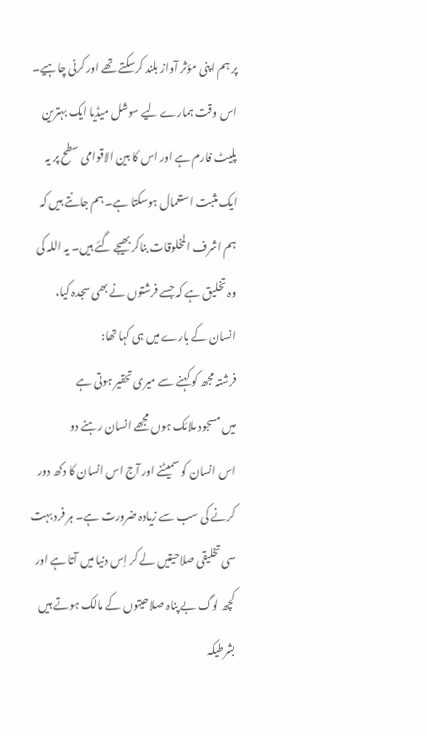پر ہم اپنی مؤثر آواز بلند کرسکتے تھے اور کرنی چاہیے۔ اس وقت ہمارے لیے سوشل میڈیا ایک بہترین پلیٹ فارم ہے اور اس کا بین الاقوامی سطح پر یہ ایک مثبت استعمال ہوسکتا ہے۔ ہم جانتے ہیں کہ ہم اشرف المخلوقات بناکر بھیجے گئے ہیں۔ یہ اللہ کی وہ تخلیق ہے کہ جسے فرشتوں نے بھی سجدہ کیا، انسان کے بارے میں ہی کہا تھا:
فرشتہ مجھ کو کہنے سے میری تحقیر ہوتی ہے
میں مسجود ملائک ہوں مجھے انسان رہنے دو
اس انسان کو سمیٹنے اور آج اس انسان کا دکھ دور کرنے کی سب سے زیادہ ضرورت ہے۔ ہر فرد بہت سی تخلیقی صلاحیتیں لے کر اِس دنیا میں آتا ہے اور کچھ لوگ بے پناہ صلاحیتوں کے مالک ہوتے ہیں بشرطیکہ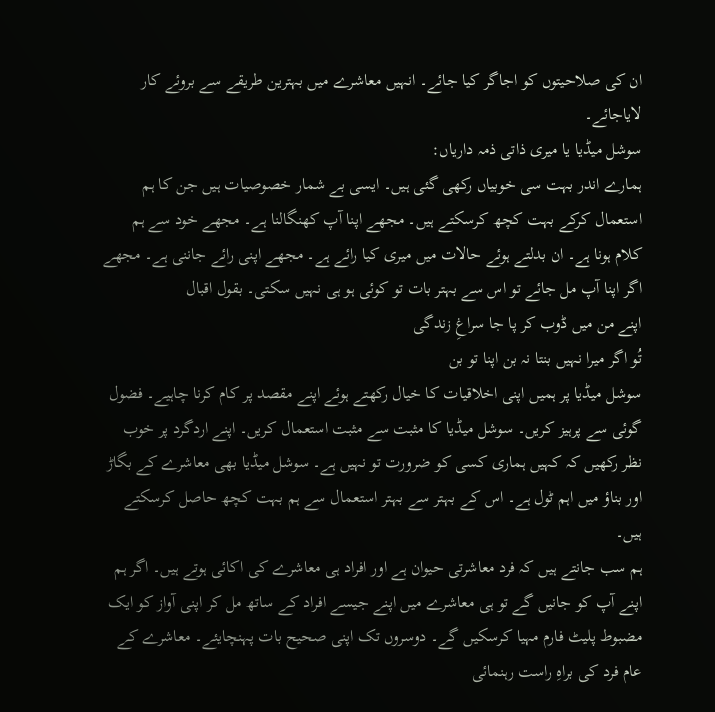ان کی صلاحیتوں کو اجاگر کیا جائے۔ انہیں معاشرے میں بہترین طریقے سے بروئے کار لایاجائے۔
سوشل میڈیا یا میری ذاتی ذمہ داریاں:
ہمارے اندر بہت سی خوبیاں رکھی گئی ہیں۔ ایسی بے شمار خصوصیات ہیں جن کا ہم استعمال کرکے بہت کچھ کرسکتے ہیں۔ مجھے اپنا آپ کھنگالنا ہے۔ مجھے خود سے ہم کلام ہونا ہے۔ ان بدلتے ہوئے حالات میں میری کیا رائے ہے۔ مجھے اپنی رائے جاننی ہے۔ مجھے اگر اپنا آپ مل جائے تو اس سے بہتر بات تو کوئی ہو ہی نہیں سکتی۔ بقول اقبال
اپنے من میں ڈوب کر پا جا سراغِ زندگی
تُو اگر میرا نہیں بنتا نہ بن اپنا تو بن
سوشل میڈیا پر ہمیں اپنی اخلاقیات کا خیال رکھتے ہوئے اپنے مقصد پر کام کرنا چاہیے۔ فضول گوئی سے پرہیز کریں۔ سوشل میڈیا کا مثبت سے مثبت استعمال کریں۔ اپنے اردگرد پر خوب نظر رکھیں کہ کہیں ہماری کسی کو ضرورت تو نہیں ہے۔ سوشل میڈیا بھی معاشرے کے بگاڑ اور بناؤ میں اہم ٹول ہے۔ اس کے بہتر سے بہتر استعمال سے ہم بہت کچھ حاصل کرسکتے ہیں۔
ہم سب جانتے ہیں کہ فرد معاشرتی حیوان ہے اور افراد ہی معاشرے کی اکائی ہوتے ہیں۔ اگر ہم اپنے آپ کو جانیں گے تو ہی معاشرے میں اپنے جیسے افراد کے ساتھ مل کر اپنی آواز کو ایک مضبوط پلیٹ فارم مہیا کرسکیں گے۔ دوسروں تک اپنی صحیح بات پہنچایئے۔ معاشرے کے عام فرد کی براہِ راست رہنمائی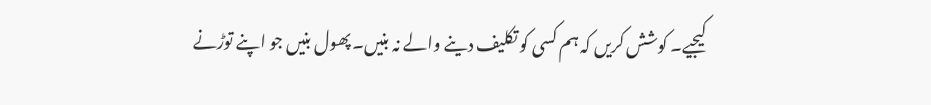کیجیے۔ کوشش کریں کہ ہم کسی کو تکلیف دینے والے نہ بنیں۔ پھول بنیں جو اپنے توڑنے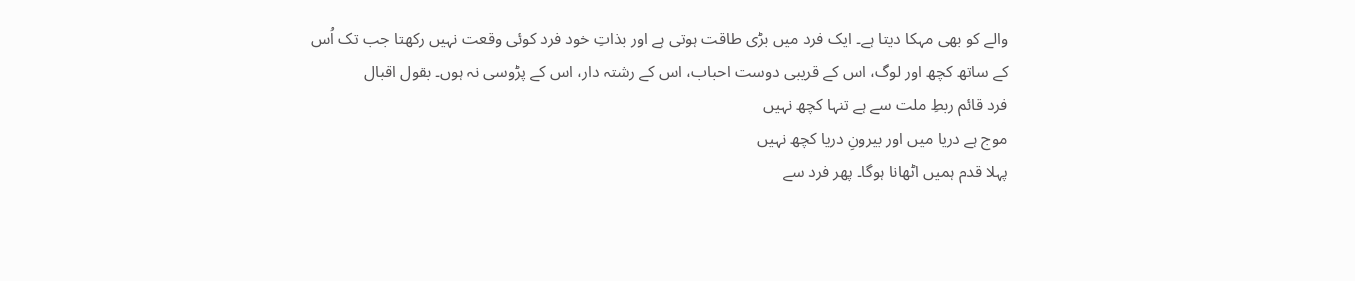والے کو بھی مہکا دیتا ہے۔ ایک فرد میں بڑی طاقت ہوتی ہے اور بذاتِ خود فرد کوئی وقعت نہیں رکھتا جب تک اُس کے ساتھ کچھ اور لوگ، اس کے قریبی دوست احباب، اس کے رشتہ دار، اس کے پڑوسی نہ ہوں۔ بقول اقبال
فرد قائم ربطِ ملت سے ہے تنہا کچھ نہیں
موج ہے دریا میں اور بیرونِ دریا کچھ نہیں
پہلا قدم ہمیں اٹھانا ہوگا۔ پھر فرد سے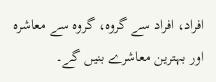افراد، افراد سے گروہ، گروہ سے معاشرہ اور بہترین معاشرے بنیں گے۔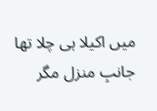میں اکیلا ہی چلا تھا جانبِ منزل مگر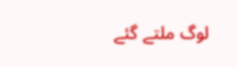لوگ ملتے گئے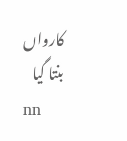کارواں بنتا گیا
nn